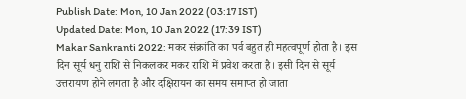Publish Date: Mon, 10 Jan 2022 (03:17 IST)
Updated Date: Mon, 10 Jan 2022 (17:39 IST)
Makar Sankranti 2022: मकर संक्रांति का पर्व बहुत ही महत्वपूर्ण होता है। इस दिन सूर्य धनु राशि से निकलकर मकर राशि में प्रवेश करता है। इसी दिन से सूर्य उत्तरायण होने लगता है और दक्षिरायन का समय समाप्त हो जाता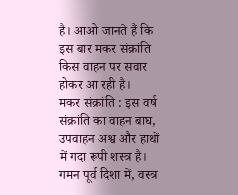है। आओ जानते हैं कि इस बार मकर संक्रांति किस वाहन पर सवार होकर आ रही है।
मकर संक्रांति : इस वर्ष संक्रांति का वाहन बाघ, उपवाहन अश्व और हाथों में गदा रूपी शस्त्र है। गमन पूर्व दिशा में, वस्त्र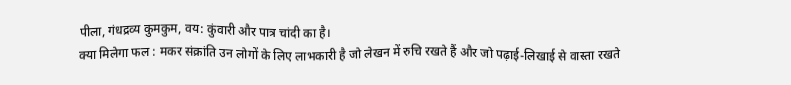पीला, गंधद्रव्य कुमकुम, वय: कुंवारी और पात्र चांदी का है।
क्या मिलेगा फल : मकर संक्रांति उन लोगों के लिए लाभकारी है जो लेखन में रुचि रखते हैं और जो पढ़ाई-लिखाई से वास्ता रखते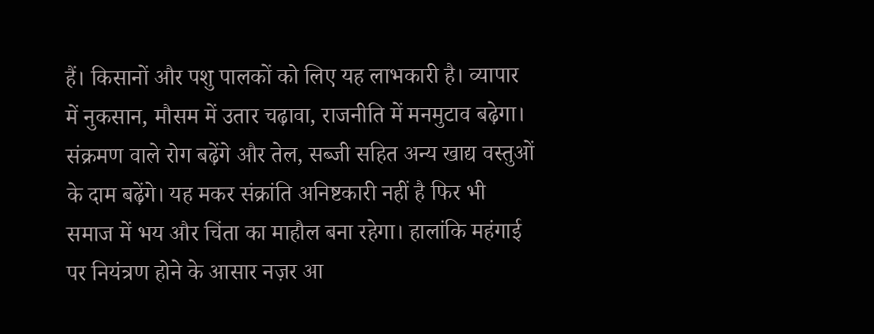हैं। किसानों और पशु पालकों को लिए यह लाभकारी है। व्यापार में नुकसान, मौसम में उतार चढ़ावा, राजनीति में मनमुटाव बढ़ेगा। संक्रमण वाले रोग बढ़ेंगे और तेल, सब्जी सहित अन्य खाद्य वस्तुओं के दाम बढ़ेंगे। यह मकर संक्रांति अनिष्टकारी नहीं है फिर भी समाज में भय और चिंता का माहौल बना रहेगा। हालांकि महंगाई पर नियंत्रण होने के आसार नज़र आ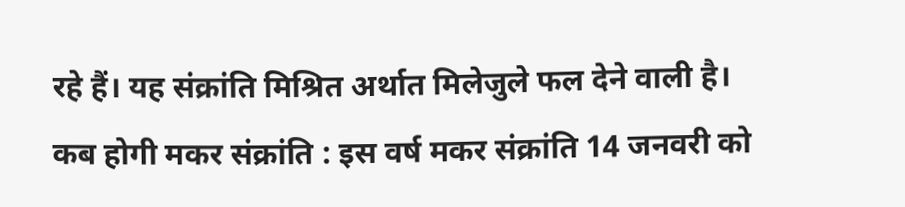रहे हैं। यह संक्रांति मिश्रित अर्थात मिलेजुले फल देने वाली है।
कब होगी मकर संक्रांति : इस वर्ष मकर संक्रांति 14 जनवरी को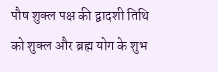पौष शुक्ल पक्ष की द्वादशी तिथि को शुक्ल और ब्रह्म योग के शुभ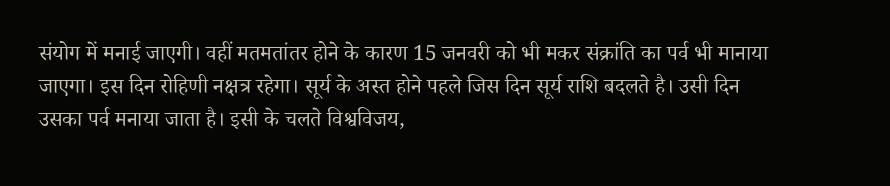संयोग में मनाई जाएगी। वहीं मतमतांतर होने के कारण 15 जनवरी को भी मकर संक्रांति का पर्व भी मानाया जाएगा। इस दिन रोहिणी नक्षत्र रहेगा। सूर्य के अस्त होने पहले जिस दिन सूर्य राशि बदलते है। उसी दिन उसका पर्व मनाया जाता है। इसी के चलते विश्वविजय,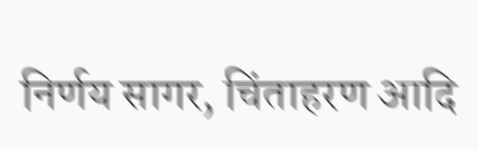निर्णय सागर, चिंताहरण आदि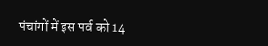पंचांगों में इस पर्व को 14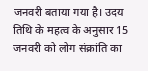जनवरी बताया गया है। उदय तिथि के महत्व के अनुसार 15 जनवरी को लोग संक्रांति का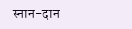स्नान-दान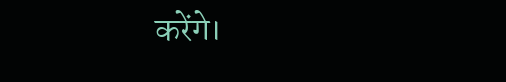करेंगे।